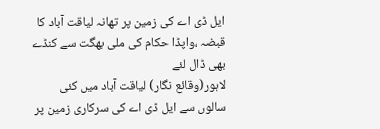ایل ڈی اے کی زمین پر تھانہ لیاقت آباد کا قبضہ ،واپڈا حکام کی ملی بھگت سے کنڈے بھی ڈال لئے
لاہور(وقائع نگار) لیاقت آباد میں کئی سالوں سے ایل ڈی اے کی سرکاری زمین پر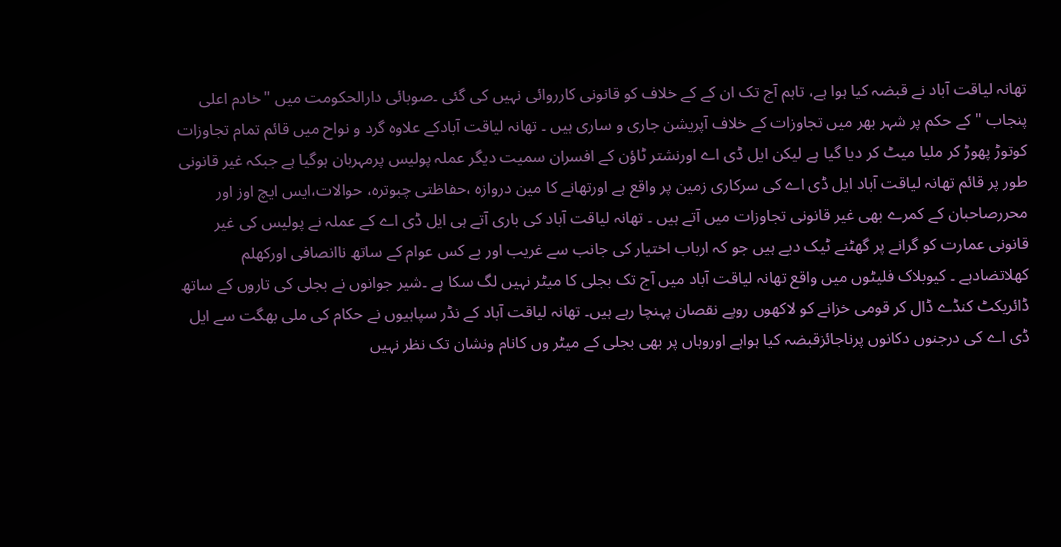تھانہ لیاقت آباد نے قبضہ کیا ہوا ہے، تاہم آج تک ان کے کے خلاف کو قانونی کارروائی نہیں کی گئی ۔صوبائی دارالحکومت میں "خادم اعلی پنجاب "کے حکم پر شہر بھر میں تجاوزات کے خلاف آپریشن جاری و ساری ہیں ۔ تھانہ لیاقت آبادکے علاوہ گرد و نواح میں قائم تمام تجاوزات کوتوڑ پھوڑ کر ملیا میٹ کر دیا گیا ہے لیکن ایل ڈی اے اورنشتر ٹاؤن کے افسران سمیت دیگر عملہ پولیس پرمہربان ہوگیا ہے جبکہ غیر قانونی طور پر قائم تھانہ لیاقت آباد ایل ڈی اے کی سرکاری زمین پر واقع ہے اورتھانے کا مین دروازہ ،حفاظتی چبوترہ، حوالات،ایس ایچ اوز اور محررصاحبان کے کمرے بھی غیر قانونی تجاوزات میں آتے ہیں ۔ تھانہ لیاقت آباد کی باری آتے ہی ایل ڈی اے کے عملہ نے پولیس کی غیر قانونی عمارت کو گرانے پر گھٹنے ٹیک دیے ہیں جو کہ ارباب اختیار کی جانب سے غریب اور بے کس عوام کے ساتھ ناانصافی اورکھلم کھلاتضادہے ۔ کیوبلاک فلیٹوں میں واقع تھانہ لیاقت آباد میں آج تک بجلی کا میٹر نہیں لگ سکا ہے ۔شیر جوانوں نے بجلی کی تاروں کے ساتھ ڈائریکٹ کنڈے ڈال کر قومی خزانے کو لاکھوں روپے نقصان پہنچا رہے ہیں۔ تھانہ لیاقت آباد کے نڈر سپاہیوں نے حکام کی ملی بھگت سے ایل ڈی اے کی درجنوں دکانوں پرناجائزقبضہ کیا ہواہے اوروہاں پر بھی بجلی کے میٹر وں کانام ونشان تک نظر نہیں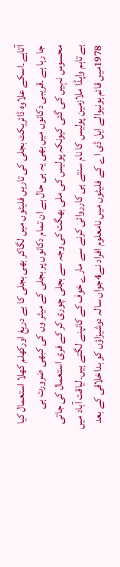آتاہے۔اسکے علاوہ ڈائریکٹ بجلی کی تاریں فلیٹوں میں لگاکر بھی بجلی کا بے دریغ اورکھلم کھلا استعمال کیا جا رہا ہے ۔قریبی دکانوں میں بھی یہ ہی حال ہے ان تمام دکانوں پر بجلی کے میٹر وں کی کبھی ضرورت ہی محسوس نہیں کی گئی کیونکہ پولیس کی ملی بھگت کی وجہ سے بجلی چوری کر کے فری استعمال کی جاتی ہے تاہم واپڈا ملازمین پولیس کا نام سنتے ہی کارروائی کرنے سے مارے خوف کے کانپنے لگتے ہیں۔لیاقت آباد میں 1978میں قائم ہونیوالے ایل ڈی اے کے فلیٹوں میں نامعلوم افراد نے4جواں سالہ دوشیزاؤں کو بداخلاقی کے بعد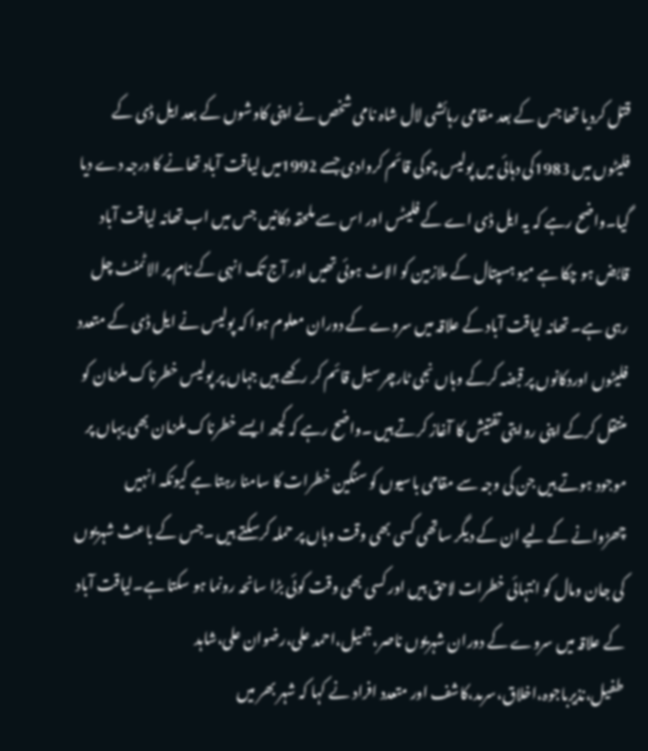قتل کردیا تھا جس کے بعد مقامی رہائشی لال شاہ نامی شخص نے اپنی کاوشوں کے بعد ایل ڈی کے فلیٹوں میں 1983کی دہائی میں پولیس چوکی قائم کروادی جسے 1992میں لیاقت آباد تھانے کا درجہ دے دیا گیا۔واضح رہے کہ یہ ایل ڈی اے کے فلیٹس اور اس سے ملحقہ دکانیں جس میں اب تھانہ لیاقت آباد قابض ہو چکا ہے میو ہسپتال کے ملازمین کو الاٹ ہوئی تھیں اور آج تک انہی کے نام پر الاٹمنٹ چل رہی ہے۔ تھانہ لیاقت آباد کے علاقہ میں سروے کے دوران معلوم ہوا کہ پولیس نے ایل ڈی کے متعدد فلیٹوں اوردکانوں پر قبضہ کرکے وہاں نجی ٹارچر سیل قائم کر رکھے ہیں جہاں پر پولیس خطرناک ملزمان کو منتقل کرکے اپنی روایتی تفتیش کا آغاز کرتے ہیں ۔واضح رہے کہ کچھ ایسے خطرناک ملزمان بھی یہاں پر موجود ہوتے ہیں جن کی وجہ سے مقامی باسیوں کو سنگین خطرات کا سامنا رہتا ہے کیونکہ انہیں چھڑوانے کے لیے ان کے دیگر ساتھی کسی بھی وقت وہاں پر حملہ کرسکتے ہیں ۔جس کے باعث شہریوں کی جان ومال کو انتہائی خطرات لاحق ہیں اور کسی بھی وقت کوئی بڑا سانحہ رونما ہو سکتا ہے۔لیاقت آباد کے علاقہ میں سروے کے دوران شہریوں ناصر،جمیل،احمد علی،رضوان علی،شاہد طفیل،نذیرباجوہ،اخلاق،سرمد،کاشف اور متعدد افراد نے کہا کہ شہر بھر میں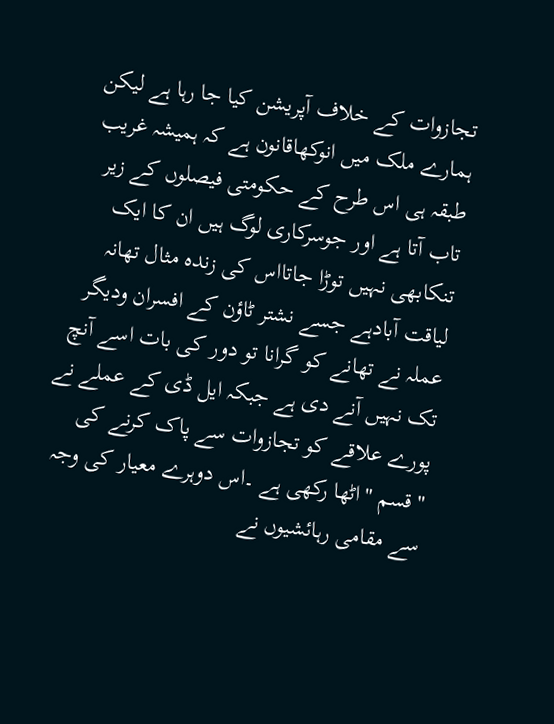تجازوات کے خلاف آپریشن کیا جا رہا ہے لیکن ہمارے ملک میں انوکھاقانون ہے کہ ہمیشہ غریب طبقہ ہی اس طرح کے حکومتی فیصلوں کے زیر تاب آتا ہے اور جوسرکاری لوگ ہیں ان کا ایک تنکابھی نہیں توڑا جاتااس کی زندہ مثال تھانہ لیاقت آبادہے جسے نشتر ٹاؤن کے افسران ودیگر عملہ نے تھانے کو گرانا تو دور کی بات اسے آنچ تک نہیں آنے دی ہے جبکہ ایل ڈی کے عملے نے پورے علاقے کو تجازوات سے پاک کرنے کی "قسم "اٹھا رکھی ہے ۔اس دوہرے معیار کی وجہ سے مقامی رہائشیوں نے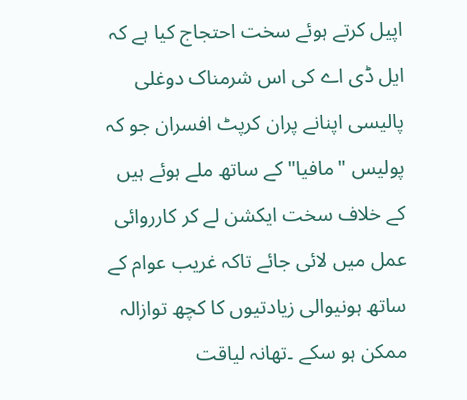اپیل کرتے ہوئے سخت احتجاج کیا ہے کہ ایل ڈی اے کی اس شرمناک دوغلی پالیسی اپنانے پران کرپٹ افسران جو کہ پولیس "مافیا"کے ساتھ ملے ہوئے ہیں کے خلاف سخت ایکشن لے کر کارروائی عمل میں لائی جائے تاکہ غریب عوام کے ساتھ ہونیوالی زیادتیوں کا کچھ توازالہ ممکن ہو سکے ۔تھانہ لیاقت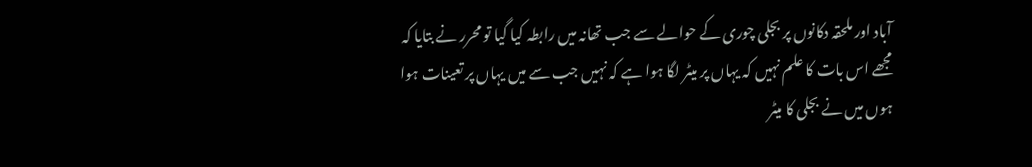آباد اور ملحقہ دکانوں پر بجلی چوری کے حوالے سے جب تھانہ میں رابطہ کیا گیا تو محرر نے بتایا کہ مجھے اس بات کا علم نہیں کہ یہاں پر میٹر لگا ہوا ہے کہ نہیں جب سے میں یہاں پر تعینات ہوا ہوں میں نے بجلی کا میٹر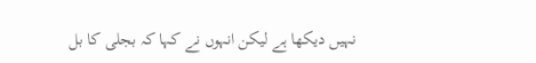نہیں دیکھا ہے لیکن انہوں نے کہا کہ بجلی کا بل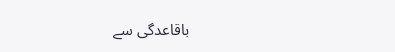باقاعدگی سے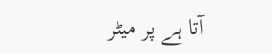آتا ہے پر میٹر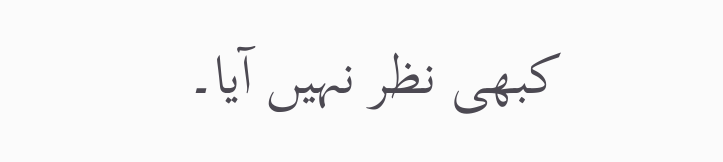کبھی نظر نہیں آیا۔